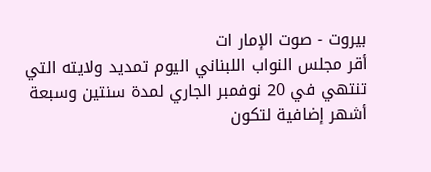بيروت - صوت الإمار ات
أقر مجلس النواب اللبناني اليوم تمديد ولايته التي تنتهي في 20 نوفمبر الجاري لمدة سنتين وسبعة أشهر إضافية لتكون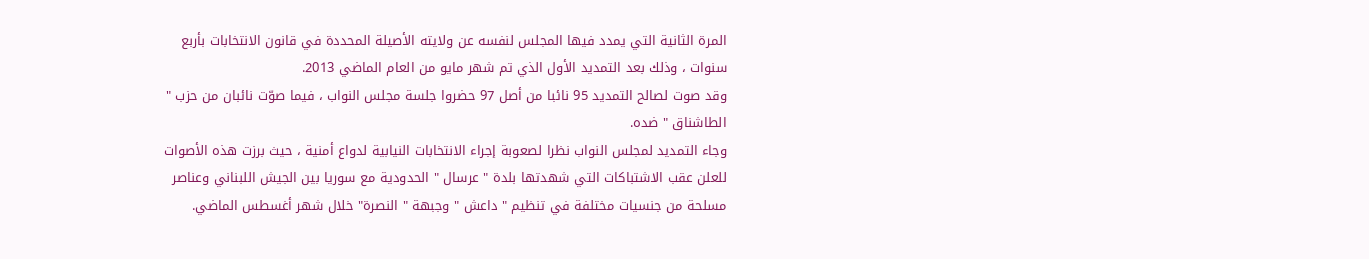المرة الثانية التي يمدد فيها المجلس لنفسه عن ولايته الأصيلة المحددة في قانون الانتخابات بأربع سنوات ، وذلك بعد التمديد الأول الذي تم شهر مايو من العام الماضي 2013.
وقد صوت لصالح التمديد 95 نائبا من أصل 97 حضروا جلسة مجلس النواب ، فيما صوّت نائبان من حزب " الطاشناق " ضده.
وجاء التمديد لمجلس النواب نظرا لصعوبة إجراء الانتخابات النيابية لدواع أمنية ، حيث برزت هذه الأصوات للعلن عقب الاشتباكات التي شهدتها بلدة " عرسال " الحدودية مع سوريا بين الجيش اللبناني وعناصر مسلحة من جنسيات مختلفة في تنظيم " داعش " وجبهة " النصرة" خلال شهر أغسطس الماضي.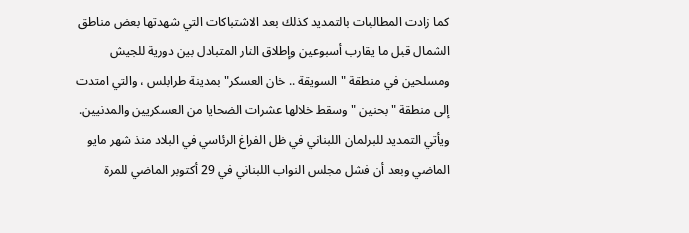كما زادت المطالبات بالتمديد كذلك بعد الاشتباكات التي شهدتها بعض مناطق الشمال قبل ما يقارب أسبوعين وإطلاق النار المتبادل بين دورية للجيش ومسلحين في منطقة "السويقة .. خان العسكر" بمدينة طرابلس ، والتي امتدت إلى منطقة "بحنين " وسقط خلالها عشرات الضحايا من العسكريين والمدنيين.
ويأتي التمديد للبرلمان اللبناني في ظل الفراغ الرئاسي في البلاد منذ شهر مايو الماضي وبعد أن فشل مجلس النواب اللبناني في 29 أكتوبر الماضي للمرة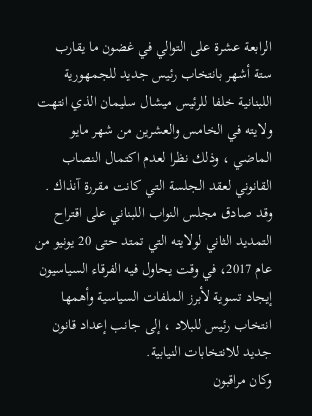الرابعة عشرة على التوالي في غضون ما يقارب ستة أشهر بانتخاب رئيس جديد للجمهورية اللبنانية خلفا للرئيس ميشال سليمان الذي انتهت ولايته في الخامس والعشرين من شهر مايو الماضي ، وذلك نظرا لعدم اكتمال النصاب القانوني لعقد الجلسة التي كانت مقررة آنذاك .
وقد صادق مجلس النواب اللبناني على اقتراح التمديد الثاني لولايته التي تمتد حتى 20 يونيو من عام 2017، في وقت يحاول فيه الفرقاء السياسيون إيجاد تسوية لأبرز الملفات السياسية وأهمها انتخاب رئيس للبلاد ، إلى جانب إعداد قانون جديد للانتخابات النيابية.
وكان مراقبون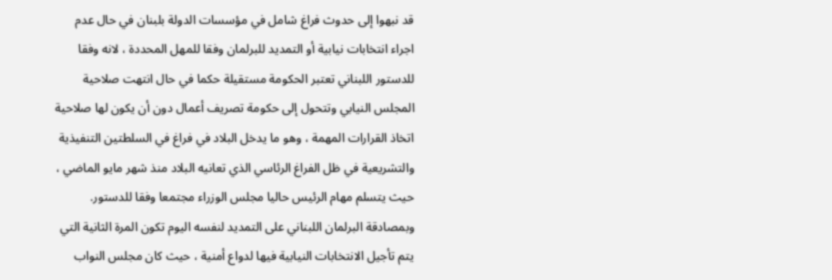قد نبهوا إلى حدوث فراغ شامل في مؤسسات الدولة بلبنان في حال عدم اجراء انتخابات نيابية أو التمديد للبرلمان وفقا للمهل المحددة ، لانه وفقا للدستور اللبناني تعتبر الحكومة مستقيلة حكما في حال انتهت صلاحية المجلس النيابي وتتحول إلى حكومة تصريف أعمال دون أن يكون لها صلاحية اتخاذ القرارات المهمة ، وهو ما يدخل البلاد في فراغ في السلطتين التنفيذية والتشريعية في ظل الفراغ الرئاسي الذي تعانيه البلاد منذ شهر مايو الماضي ، حيث يتسلم مهام الرئيس حاليا مجلس الوزراء مجتمعا وفقا للدستور.
وبمصادقة البرلمان اللبناني على التمديد لنفسه اليوم تكون المرة الثانية التي يتم تأجيل الانتخابات النيابية فيها لدواع أمنية ، حيث كان مجلس النواب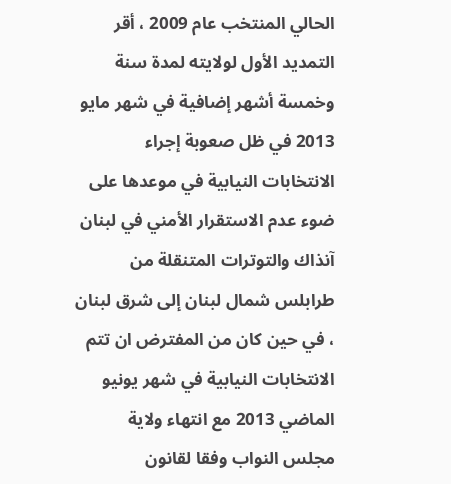الحالي المنتخب عام 2009 ، أقر التمديد الأول لولايته لمدة سنة وخمسة أشهر إضافية في شهر مايو 2013 في ظل صعوبة إجراء الانتخابات النيابية في موعدها على ضوء عدم الاستقرار الأمني في لبنان آنذاك والتوترات المتنقلة من طرابلس شمال لبنان إلى شرق لبنان ، في حين كان من المفترض ان تتم الانتخابات النيابية في شهر يونيو الماضي 2013 مع انتهاء ولاية مجلس النواب وفقا لقانون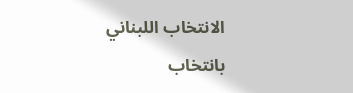الانتخاب اللبناني بانتخاب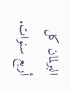البرلمان كل أربع سنوات.